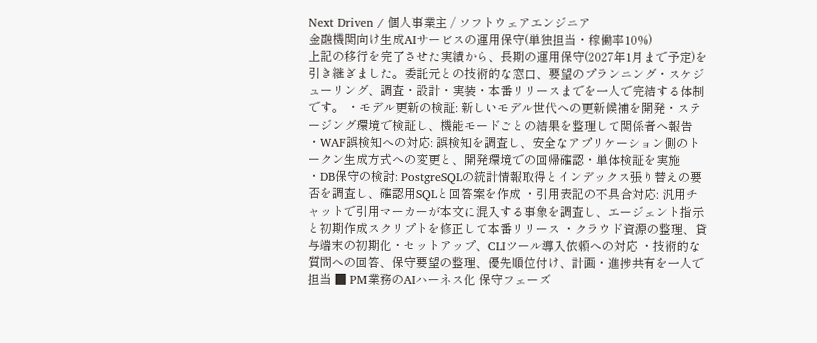Next Driven / 個人事業主 / ソフトウェアエンジニア
金融機関向け生成AIサービスの運用保守(単独担当・稼働率10%)
上記の移行を完了させた実績から、長期の運用保守(2027年1月まで予定)を引き継ぎました。委託元との技術的な窓口、要望のプランニング・スケジューリング、調査・設計・実装・本番リリースまでを一人で完結する体制です。 ・モデル更新の検証: 新しいモデル世代への更新候補を開発・ステージング環境で検証し、機能モードごとの結果を整理して関係者へ報告 ・WAF誤検知への対応: 誤検知を調査し、安全なアプリケーション側のトークン生成方式への変更と、開発環境での回帰確認・単体検証を実施 ・DB保守の検討: PostgreSQLの統計情報取得とインデックス張り替えの要否を調査し、確認用SQLと回答案を作成 ・引用表記の不具合対応: 汎用チャットで引用マーカーが本文に混入する事象を調査し、エージェント指示と初期作成スクリプトを修正して本番リリース ・クラウド資源の整理、貸与端末の初期化・セットアップ、CLIツール導入依頼への対応 ・技術的な質問への回答、保守要望の整理、優先順位付け、計画・進捗共有を一人で担当 ■ PM業務のAIハーネス化 保守フェーズ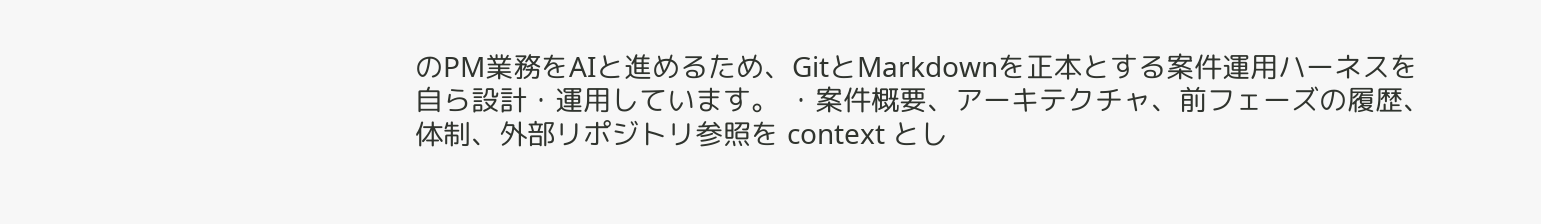のPM業務をAIと進めるため、GitとMarkdownを正本とする案件運用ハーネスを自ら設計・運用しています。 ・案件概要、アーキテクチャ、前フェーズの履歴、体制、外部リポジトリ参照を context とし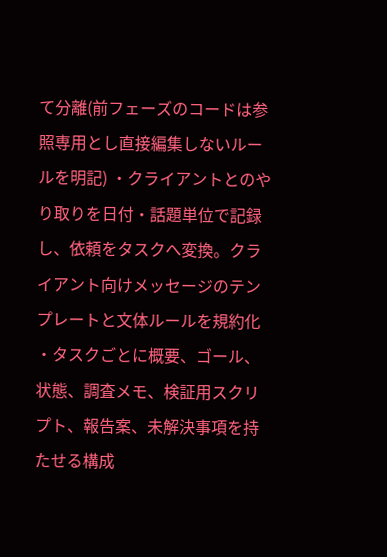て分離(前フェーズのコードは参照専用とし直接編集しないルールを明記) ・クライアントとのやり取りを日付・話題単位で記録し、依頼をタスクへ変換。クライアント向けメッセージのテンプレートと文体ルールを規約化 ・タスクごとに概要、ゴール、状態、調査メモ、検証用スクリプト、報告案、未解決事項を持たせる構成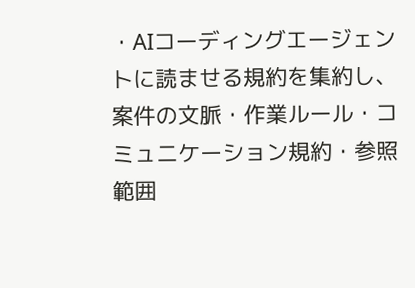・AIコーディングエージェントに読ませる規約を集約し、案件の文脈・作業ルール・コミュニケーション規約・参照範囲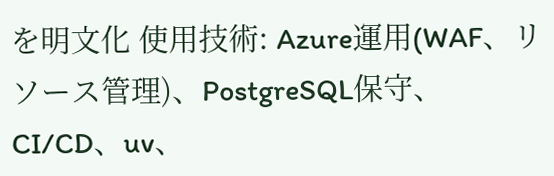を明文化 使用技術: Azure運用(WAF、リソース管理)、PostgreSQL保守、CI/CD、uv、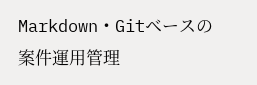Markdown・Gitベースの案件運用管理